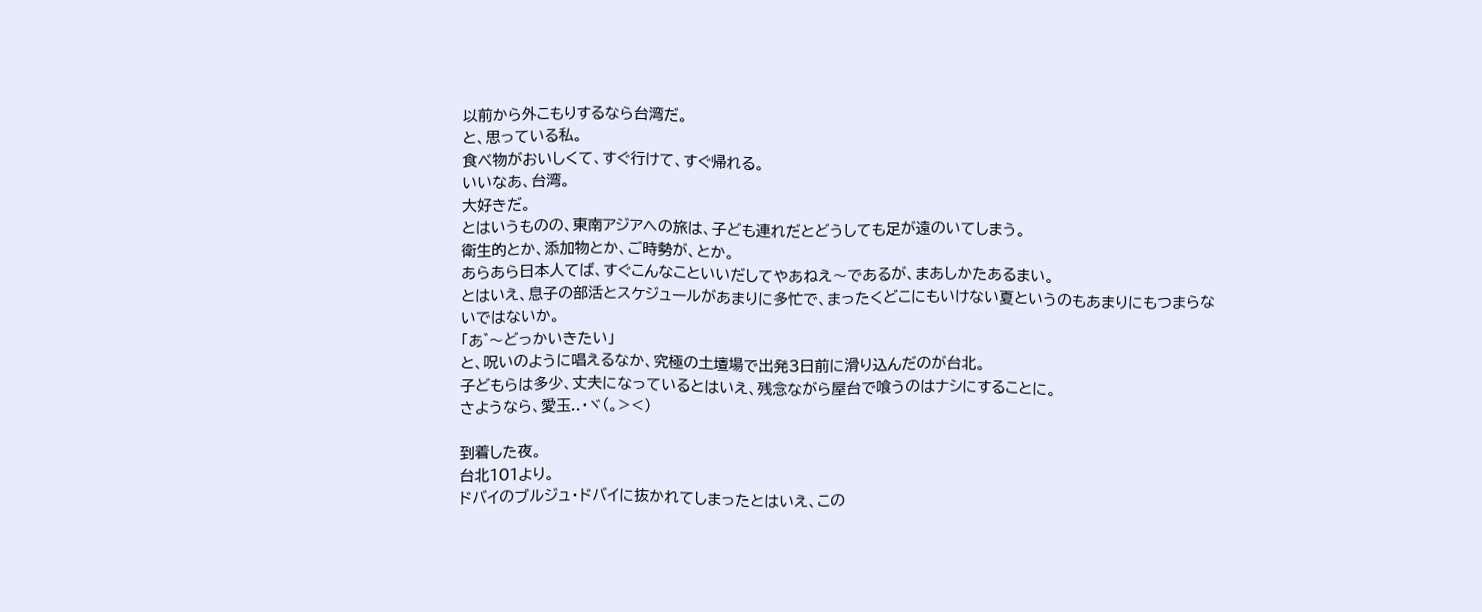以前から外こもりするなら台湾だ。
と、思っている私。
食べ物がおいしくて、すぐ行けて、すぐ帰れる。
いいなあ、台湾。
大好きだ。
とはいうものの、東南アジアへの旅は、子ども連れだとどうしても足が遠のいてしまう。
衛生的とか、添加物とか、ご時勢が、とか。
あらあら日本人てば、すぐこんなこといいだしてやあねえ〜であるが、まあしかたあるまい。
とはいえ、息子の部活とスケジュールがあまりに多忙で、まったくどこにもいけない夏というのもあまりにもつまらないではないか。
「あ゛〜どっかいきたい」
と、呪いのように唱えるなか、究極の土壇場で出発3日前に滑り込んだのが台北。
子どもらは多少、丈夫になっているとはいえ、残念ながら屋台で喰うのはナシにすることに。
さようなら、愛玉..・ヾ(。><)

到着した夜。
台北101より。
ドバイのブルジュ・ドバイに抜かれてしまったとはいえ、この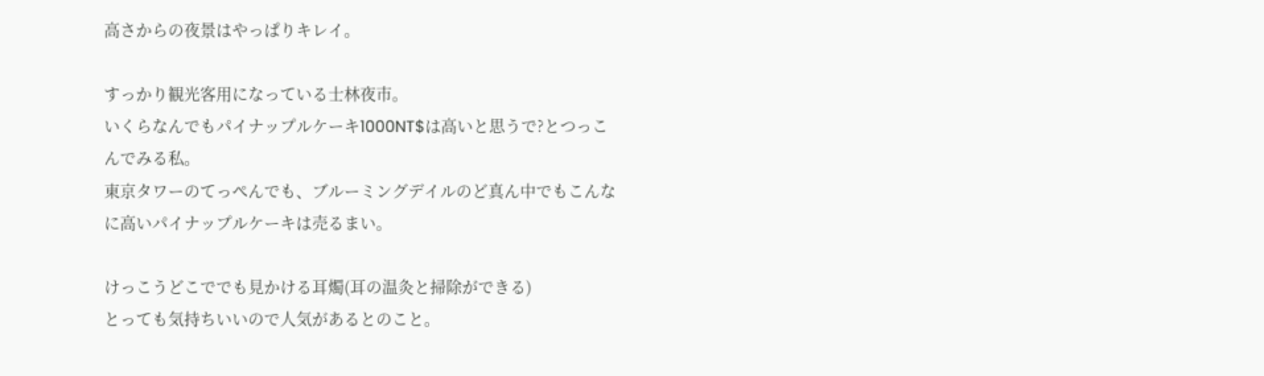高さからの夜景はやっぱりキレイ。

すっかり観光客用になっている士林夜市。
いくらなんでもパイナップルケーキ1000NT$は高いと思うで?とつっこんでみる私。
東京タワーのてっぺんでも、ブルーミングデイルのど真ん中でもこんなに高いパイナップルケーキは売るまい。

けっこうどこででも見かける耳燭(耳の温灸と掃除ができる)
とっても気持ちいいので人気があるとのこと。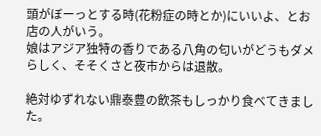頭がぼーっとする時(花粉症の時とか)にいいよ、とお店の人がいう。
娘はアジア独特の香りである八角の匂いがどうもダメらしく、そそくさと夜市からは退散。

絶対ゆずれない鼎泰豊の飲茶もしっかり食べてきました。